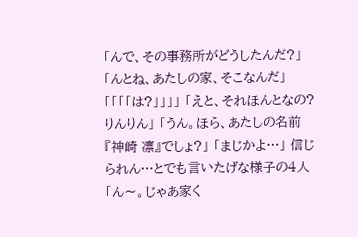「んで、その事務所がどうしたんだ?」 「んとね、あたしの家、そこなんだ」 「「「「は?」」」」 「えと、それほんとなの?りんりん」 「うん。ほら、あたしの名前『神崎 凛』でしょ?」 「まじかよ…」 信じられん…とでも言いたげな様子の4人 「ん〜。じゃあ家く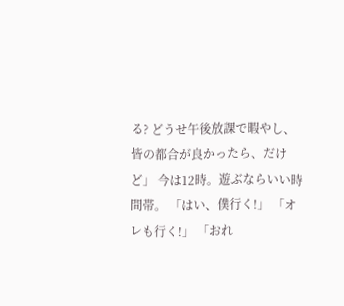る? どうせ午後放課で暇やし、皆の都合が良かったら、だけど」 今は12時。遊ぶならいい時間帯。 「はい、僕行く!」 「オレも行く!」 「おれ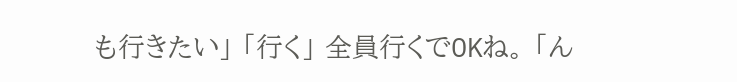も行きたい」 「行く」 全員行くでOKね。 「ん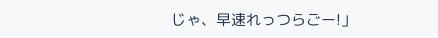じゃ、早速れっつらごー!」